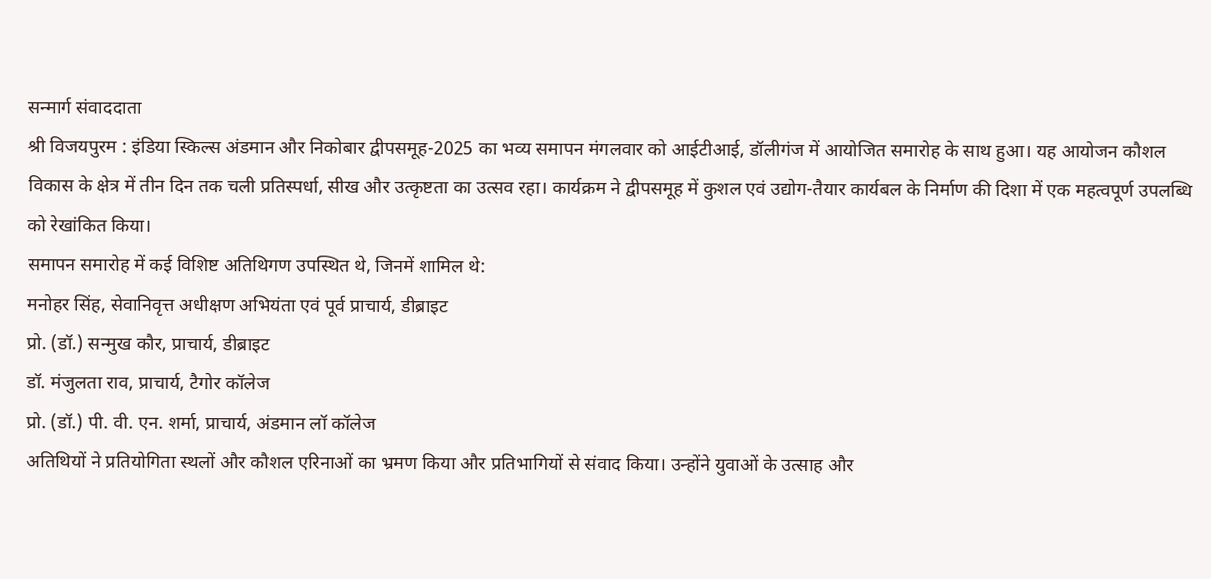सन्मार्ग संवाददाता
श्री विजयपुरम : इंडिया स्किल्स अंडमान और निकोबार द्वीपसमूह-2025 का भव्य समापन मंगलवार को आईटीआई, डॉलीगंज में आयोजित समारोह के साथ हुआ। यह आयोजन कौशल विकास के क्षेत्र में तीन दिन तक चली प्रतिस्पर्धा, सीख और उत्कृष्टता का उत्सव रहा। कार्यक्रम ने द्वीपसमूह में कुशल एवं उद्योग-तैयार कार्यबल के निर्माण की दिशा में एक महत्वपूर्ण उपलब्धि को रेखांकित किया।
समापन समारोह में कई विशिष्ट अतिथिगण उपस्थित थे, जिनमें शामिल थे:
मनोहर सिंह, सेवानिवृत्त अधीक्षण अभियंता एवं पूर्व प्राचार्य, डीब्राइट
प्रो. (डॉ.) सन्मुख कौर, प्राचार्य, डीब्राइट
डॉ. मंजुलता राव, प्राचार्य, टैगोर कॉलेज
प्रो. (डॉ.) पी. वी. एन. शर्मा, प्राचार्य, अंडमान लॉ कॉलेज
अतिथियों ने प्रतियोगिता स्थलों और कौशल एरिनाओं का भ्रमण किया और प्रतिभागियों से संवाद किया। उन्होंने युवाओं के उत्साह और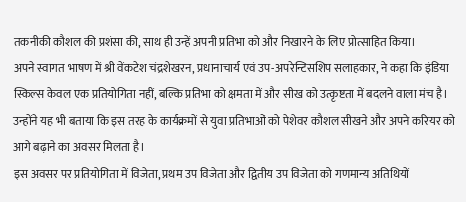तकनीकी कौशल की प्रशंसा की, साथ ही उन्हें अपनी प्रतिभा को और निखारने के लिए प्रोत्साहित किया।
अपने स्वागत भाषण में श्री वेंकटेश चंद्रशेखरन, प्रधानाचार्य एवं उप-अपरेन्टिसशिप सलाहकार, ने कहा कि इंडिया स्किल्स केवल एक प्रतियोगिता नहीं, बल्कि प्रतिभा को क्षमता में और सीख को उत्कृष्टता में बदलने वाला मंच है। उन्होंने यह भी बताया कि इस तरह के कार्यक्रमों से युवा प्रतिभाओं को पेशेवर कौशल सीखने और अपने करियर को आगे बढ़ाने का अवसर मिलता है।
इस अवसर पर प्रतियोगिता में विजेता, प्रथम उप विजेता और द्वितीय उप विजेता को गणमान्य अतिथियों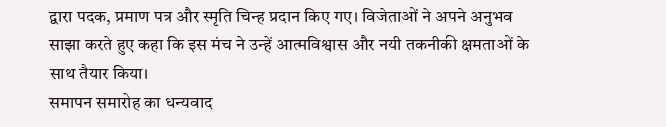द्वारा पदक, प्रमाण पत्र और स्मृति चिन्ह प्रदान किए गए। विजेताओं ने अपने अनुभव साझा करते हुए कहा कि इस मंच ने उन्हें आत्मविश्वास और नयी तकनीकी क्षमताओं के साथ तैयार किया।
समापन समारोह का धन्यवाद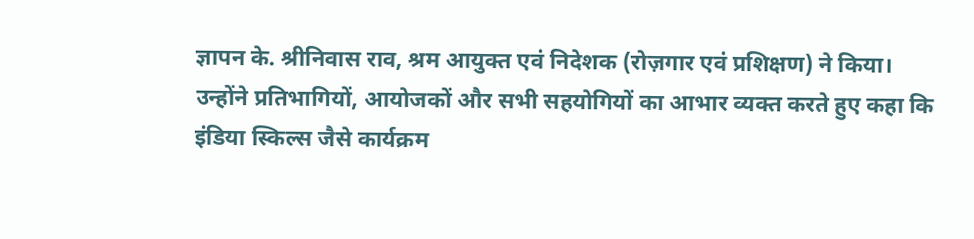ज्ञापन के. श्रीनिवास राव, श्रम आयुक्त एवं निदेशक (रोज़गार एवं प्रशिक्षण) ने किया। उन्होंने प्रतिभागियों, आयोजकों और सभी सहयोगियों का आभार व्यक्त करते हुए कहा कि इंडिया स्किल्स जैसे कार्यक्रम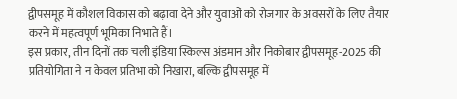द्वीपसमूह में कौशल विकास को बढ़ावा देने और युवाओं को रोजगार के अवसरों के लिए तैयार करने में महत्वपूर्ण भूमिका निभाते हैं।
इस प्रकार, तीन दिनों तक चली इंडिया स्किल्स अंडमान और निकोबार द्वीपसमूह-2025 की प्रतियोगिता ने न केवल प्रतिभा को निखारा, बल्कि द्वीपसमूह में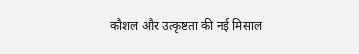कौशल और उत्कृष्टता की नई मिसाल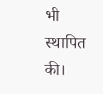भी स्थापित की।